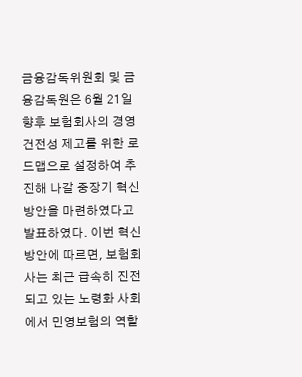금융감독위원회 및 금융감독원은 6월 21일 향후 보험회사의 경영 건전성 제고를 위한 로드맵으로 설정하여 추진해 나갈 중장기 혁신방안을 마련하였다고 발표하였다. 이번 혁신방안에 따르면, 보험회사는 최근 급속히 진전되고 있는 노령화 사회에서 민영보험의 역할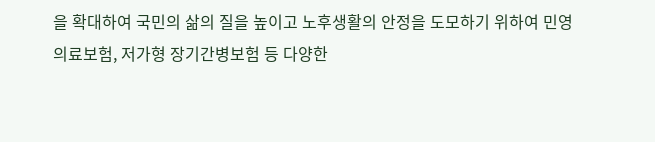을 확대하여 국민의 삶의 질을 높이고 노후생활의 안정을 도모하기 위하여 민영 의료보험, 저가형 장기간병보험 등 다양한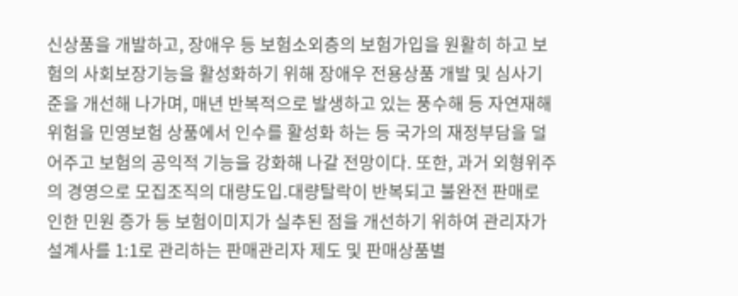신상품을 개발하고, 장애우 등 보험소외층의 보험가입을 원활히 하고 보험의 사회보장기능을 활성화하기 위해 장애우 전용상품 개발 및 심사기준을 개선해 나가며, 매년 반복적으로 발생하고 있는 풍수해 등 자연재해 위험을 민영보험 상품에서 인수를 활성화 하는 등 국가의 재정부담을 덜어주고 보험의 공익적 기능을 강화해 나갈 전망이다. 또한, 과거 외형위주의 경영으로 모집조직의 대량도입.대량탈락이 반복되고 불완전 판매로 인한 민원 증가 등 보험이미지가 실추된 점을 개선하기 위하여 관리자가 설계사를 1:1로 관리하는 판매관리자 제도 및 판매상품별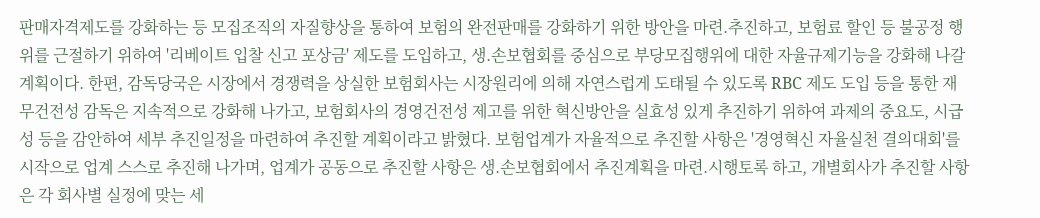판매자격제도를 강화하는 등 모집조직의 자질향상을 통하여 보험의 완전판매를 강화하기 위한 방안을 마련.추진하고, 보험료 할인 등 불공정 행위를 근절하기 위하여 '리베이트 입찰 신고 포상금' 제도를 도입하고, 생.손보협회를 중심으로 부당모집행위에 대한 자율규제기능을 강화해 나갈 계획이다. 한편, 감독당국은 시장에서 경쟁력을 상실한 보험회사는 시장원리에 의해 자연스럽게 도태될 수 있도록 RBC 제도 도입 등을 통한 재무건전성 감독은 지속적으로 강화해 나가고, 보험회사의 경영건전성 제고를 위한 혁신방안을 실효성 있게 추진하기 위하여 과제의 중요도, 시급성 등을 감안하여 세부 추진일정을 마련하여 추진할 계획이라고 밝혔다. 보험업계가 자율적으로 추진할 사항은 '경영혁신 자율실천 결의대회'를 시작으로 업계 스스로 추진해 나가며, 업계가 공동으로 추진할 사항은 생.손보협회에서 추진계획을 마련.시행토록 하고, 개별회사가 추진할 사항은 각 회사별 실정에 맞는 세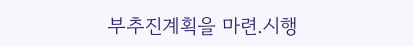부추진계획을 마련.시행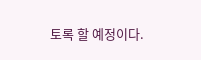토록 할 예정이다.